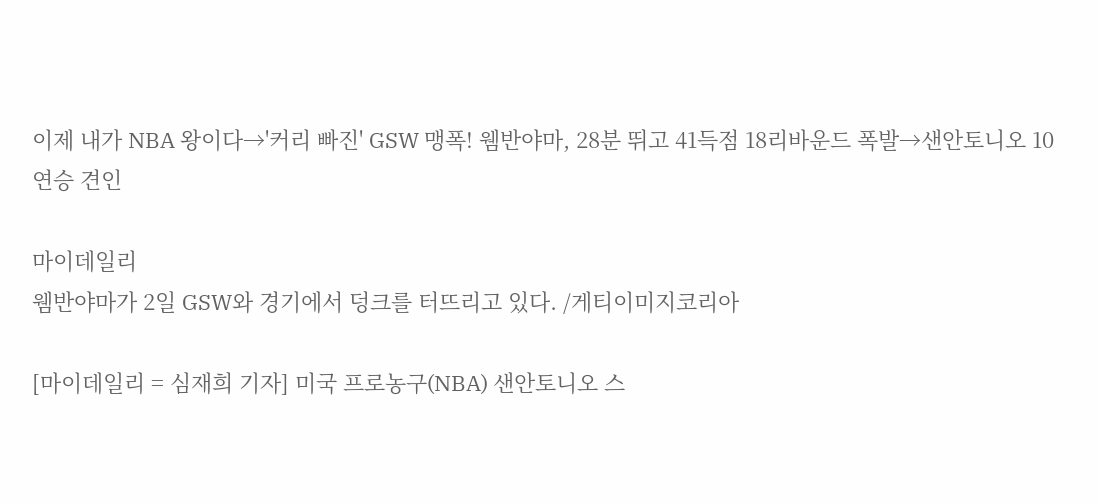이제 내가 NBA 왕이다→'커리 빠진' GSW 맹폭! 웸반야마, 28분 뛰고 41득점 18리바운드 폭발→샌안토니오 10연승 견인

마이데일리
웸반야마가 2일 GSW와 경기에서 덩크를 터뜨리고 있다. /게티이미지코리아

[마이데일리 = 심재희 기자] 미국 프로농구(NBA) 샌안토니오 스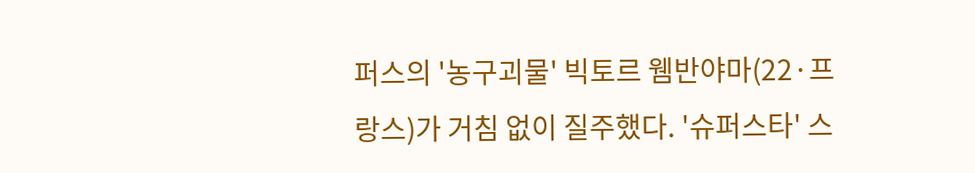퍼스의 '농구괴물' 빅토르 웸반야마(22·프랑스)가 거침 없이 질주했다. '슈퍼스타' 스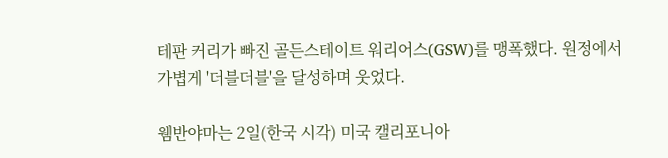테판 커리가 빠진 골든스테이트 워리어스(GSW)를 맹폭했다. 원정에서 가볍게 '더블더블'을 달성하며 웃었다.

웸반야마는 2일(한국 시각) 미국 캘리포니아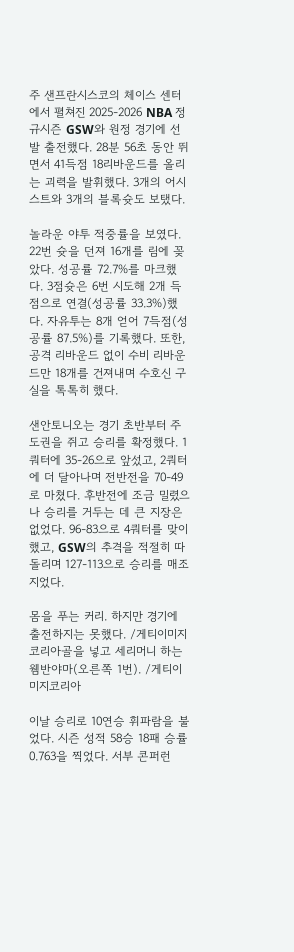주 샌프란시스코의 체이스 센터에서 펼쳐진 2025-2026 NBA 정규시즌 GSW와 원정 경기에 선발 출전했다. 28분 56초 동안 뛰면서 41득점 18리바운드를 올리는 괴력을 발휘했다. 3개의 어시스트와 3개의 블록슛도 보탰다.

놀라운 야투 적중률을 보였다. 22번 슛을 던져 16개를 림에 꽂았다. 성공률 72.7%를 마크했다. 3점슛은 6번 시도해 2개 득점으로 연결(성공률 33.3%)했다. 자유투는 8개 얻어 7득점(성공률 87.5%)를 기록했다. 또한, 공격 리바운드 없이 수비 리바운드만 18개를 건져내며 수호신 구실을 톡톡히 했다.

샌안토니오는 경기 초반부터 주도권을 쥐고 승리를 확정했다. 1쿼터에 35-26으로 앞섰고, 2쿼터에 더 달아나며 전반전을 70-49로 마쳤다. 후반전에 조금 밀렸으나 승리를 거두는 데 큰 지장은 없었다. 96-83으로 4쿼터를 맞이했고, GSW의 추격을 적절히 따돌리며 127-113으로 승리를 매조지었다.

몸을 푸는 커리. 하지만 경기에 출전하지는 못했다. /게티이미지코리아골을 넣고 세리머니 하는 웸반야마(오른쪽 1번). /게티이미지코리아

이날 승리로 10연승 휘파람을 불었다. 시즌 성적 58승 18패 승률 0.763을 찍었다. 서부 콘퍼런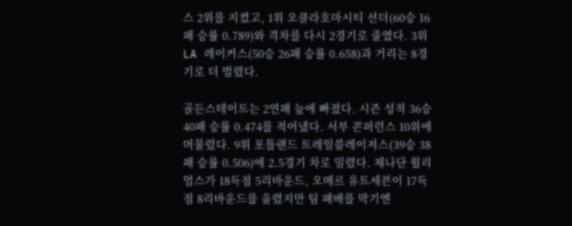스 2위를 지켰고, 1위 오클라호마시티 선더(60승 16패 승률 0.789)와 격차를 다시 2경기로 줄였다. 3위 LA 레이커스(50승 26패 승률 0.658)과 거리는 8경기로 더 벌렸다.

골든스테이트는 2연패 늪에 빠졌다. 시즌 성적 36승 40패 승률 0.474를 적어냈다. 서부 콘퍼런스 10위에 머물렀다. 9위 포틀랜드 트레일블레이저스(39승 38패 승률 0.506)에 2.5경기 차로 밀렸다. 제나단 윌리엄스가 18득점 5리바운드, 오메르 유트세븐이 17득점 8리바운드를 올렸지만 팀 패배를 막기엔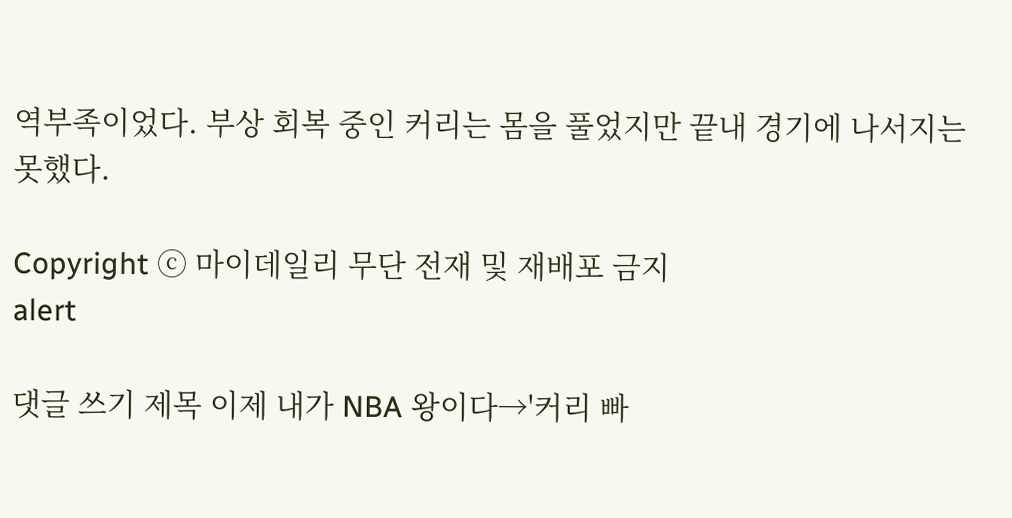역부족이었다. 부상 회복 중인 커리는 몸을 풀었지만 끝내 경기에 나서지는 못했다.

Copyright ⓒ 마이데일리 무단 전재 및 재배포 금지
alert

댓글 쓰기 제목 이제 내가 NBA 왕이다→'커리 빠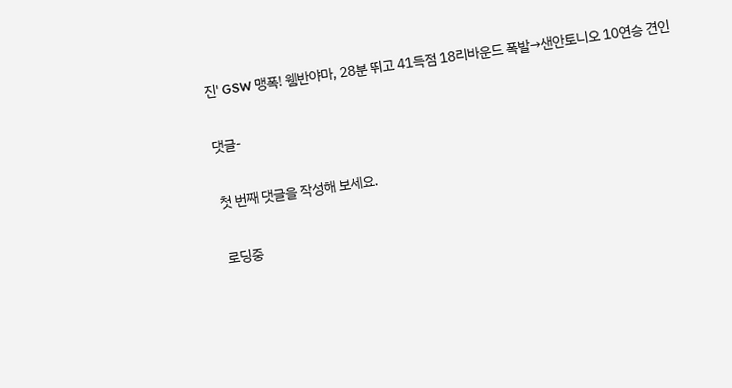진' GSW 맹폭! 웸반야마, 28분 뛰고 41득점 18리바운드 폭발→샌안토니오 10연승 견인

댓글-

첫 번째 댓글을 작성해 보세요.

로딩중